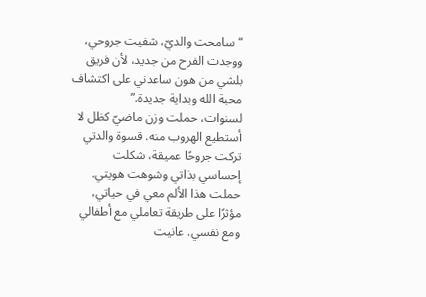“سامحت والديّ، شفيت جروحي، ووجدت الفرح من جديد، لأن فريق بلشي من هون ساعدني على اكتشاف محبة الله وبداية جديدة.”
لسنوات، حملت وزن ماضيّ كظل لا أستطيع الهروب منه. قسوة والدتي تركت جروحًا عميقة، شكلت إحساسي بذاتي وشوهت هويتي. حملت هذا الألم معي في حياتي، مؤثرًا على طريقة تعاملي مع أطفالي ومع نفسي. عانيت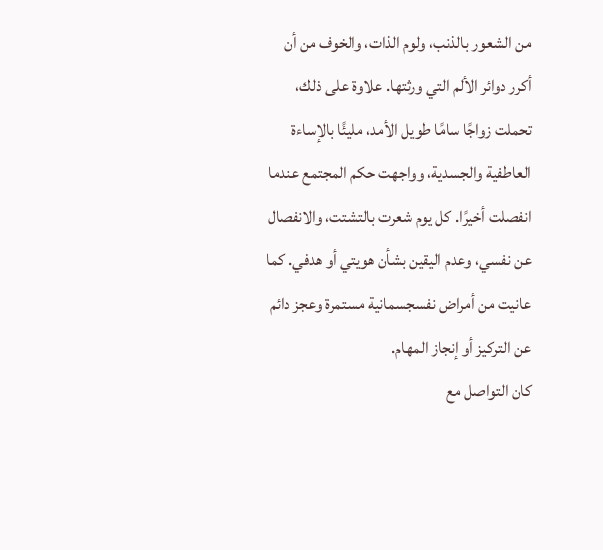من الشعور بالذنب، ولوم الذات، والخوف من أن أكرر دوائر الألم التي ورثتها. علاوة على ذلك، تحملت زواجًا سامًا طويل الأمد، مليئًا بالإساءة العاطفية والجسدية، وواجهت حكم المجتمع عندما انفصلت أخيرًا. كل يوم شعرت بالتشتت، والانفصال عن نفسي، وعدم اليقين بشأن هويتي أو هدفي. كما عانيت من أمراض نفسجسمانية مستمرة وعجز دائم عن التركيز أو إنجاز المهام.
كان التواصل مع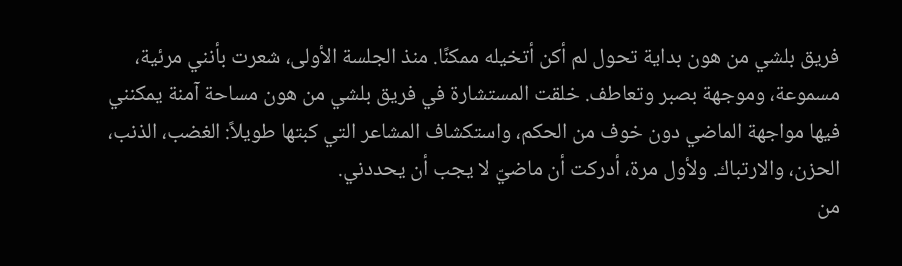فريق بلشي من هون بداية تحول لم أكن أتخيله ممكنًا. منذ الجلسة الأولى، شعرت بأنني مرئية، مسموعة، وموجهة بصبر وتعاطف. خلقت المستشارة في فريق بلشي من هون مساحة آمنة يمكنني فيها مواجهة الماضي دون خوف من الحكم، واستكشاف المشاعر التي كبتها طويلاً: الغضب، الذنب، الحزن، والارتباك. ولأول مرة، أدركت أن ماضيّ لا يجب أن يحددني.
من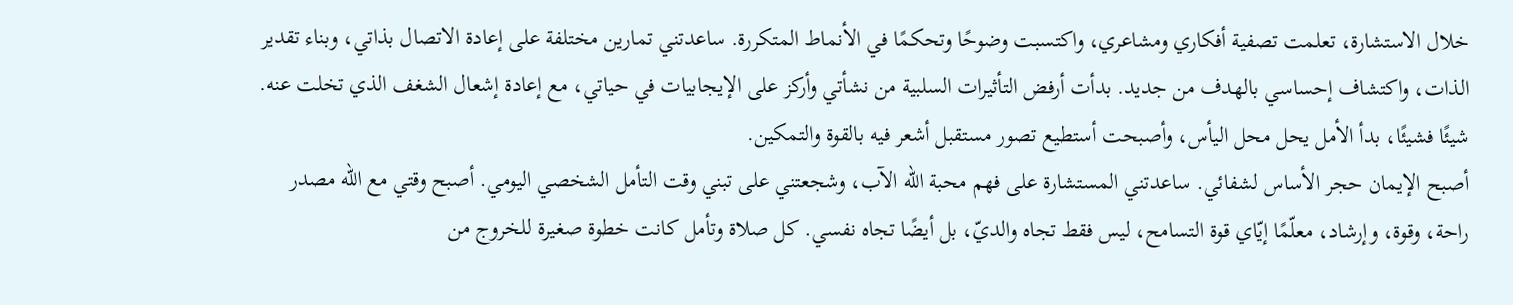خلال الاستشارة، تعلمت تصفية أفكاري ومشاعري، واكتسبت وضوحًا وتحكمًا في الأنماط المتكررة. ساعدتني تمارين مختلفة على إعادة الاتصال بذاتي، وبناء تقدير الذات، واكتشاف إحساسي بالهدف من جديد. بدأت أرفض التأثيرات السلبية من نشأتي وأركز على الإيجابيات في حياتي، مع إعادة إشعال الشغف الذي تخلت عنه. شيئًا فشيئًا، بدأ الأمل يحل محل اليأس، وأصبحت أستطيع تصور مستقبل أشعر فيه بالقوة والتمكين.
أصبح الإيمان حجر الأساس لشفائي. ساعدتني المستشارة على فهم محبة الله الآب، وشجعتني على تبني وقت التأمل الشخصي اليومي. أصبح وقتي مع الله مصدر راحة، وقوة، وإرشاد، معلّمًا إيّاي قوة التسامح، ليس فقط تجاه والديّ، بل أيضًا تجاه نفسي. كل صلاة وتأمل كانت خطوة صغيرة للخروج من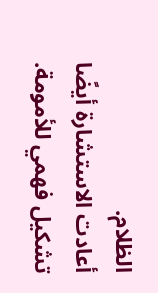الظلام.
أعادت الاستشارة أيضًا تشكيل فهمي للأمومة.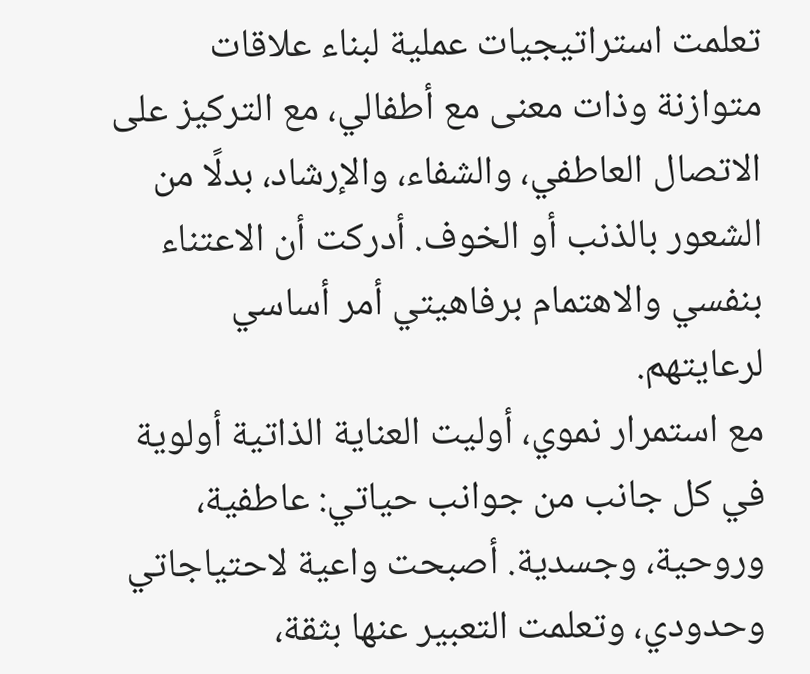تعلمت استراتيجيات عملية لبناء علاقات متوازنة وذات معنى مع أطفالي، مع التركيز على الاتصال العاطفي، والشفاء، والإرشاد، بدلًا من الشعور بالذنب أو الخوف. أدركت أن الاعتناء بنفسي والاهتمام برفاهيتي أمر أساسي لرعايتهم.
مع استمرار نموي، أوليت العناية الذاتية أولوية في كل جانب من جوانب حياتي: عاطفية، وروحية، وجسدية. أصبحت واعية لاحتياجاتي وحدودي، وتعلمت التعبير عنها بثقة،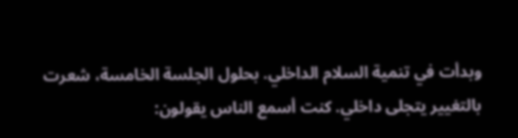وبدأت في تنمية السلام الداخلي. بحلول الجلسة الخامسة، شعرت بالتغيير يتجلى داخلي. كنت أسمع الناس يقولون: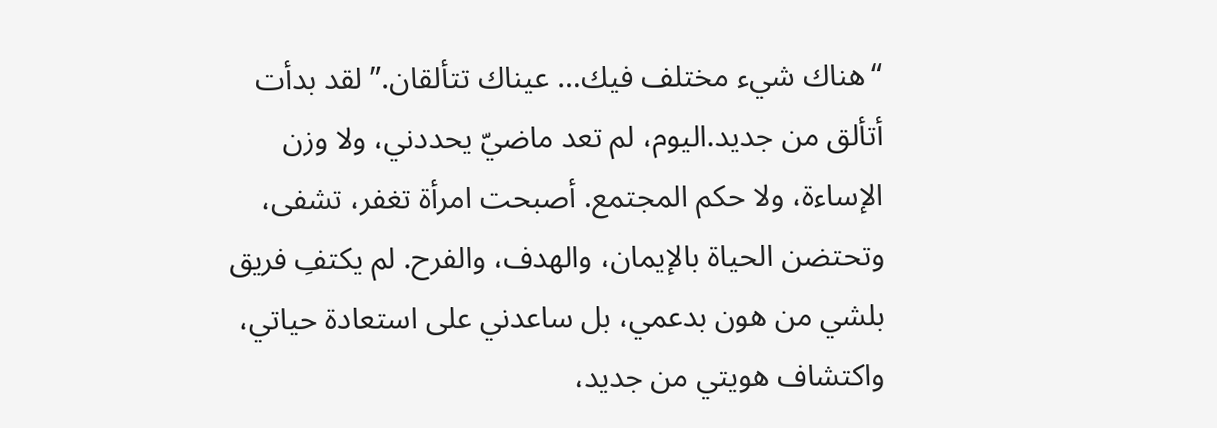“هناك شيء مختلف فيك… عيناك تتألقان.” لقد بدأت أتألق من جديد.اليوم، لم تعد ماضيّ يحددني، ولا وزن الإساءة، ولا حكم المجتمع. أصبحت امرأة تغفر، تشفى، وتحتضن الحياة بالإيمان، والهدف، والفرح. لم يكتفِ فريق بلشي من هون بدعمي، بل ساعدني على استعادة حياتي، واكتشاف هويتي من جديد،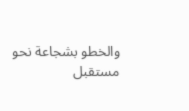والخطو بشجاعة نحو مستقبل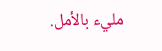مليء بالأمل.